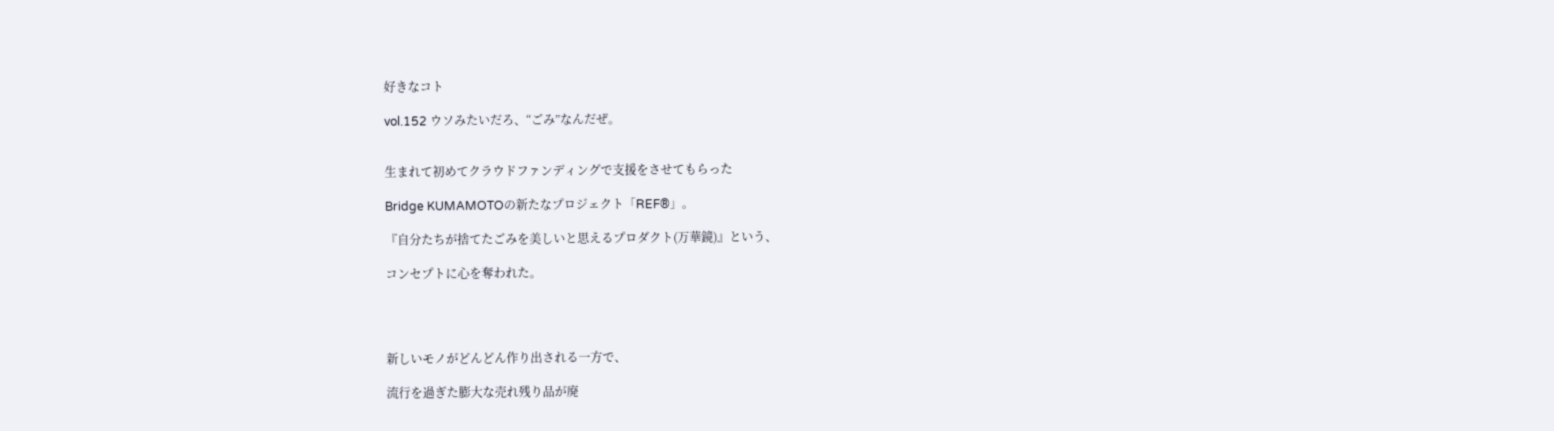好きなコト

vol.152 ウソみたいだろ、“ごみ”なんだぜ。


生まれて初めてクラウドファンディングで支援をさせてもらった

Bridge KUMAMOTOの新たなプロジェクト「REF®」。

『自分たちが捨てたごみを美しいと思えるプロダクト(万華鏡)』という、

コンセプトに心を奪われた。




新しいモノがどんどん作り出される一方で、

流行を過ぎた膨大な売れ残り品が廃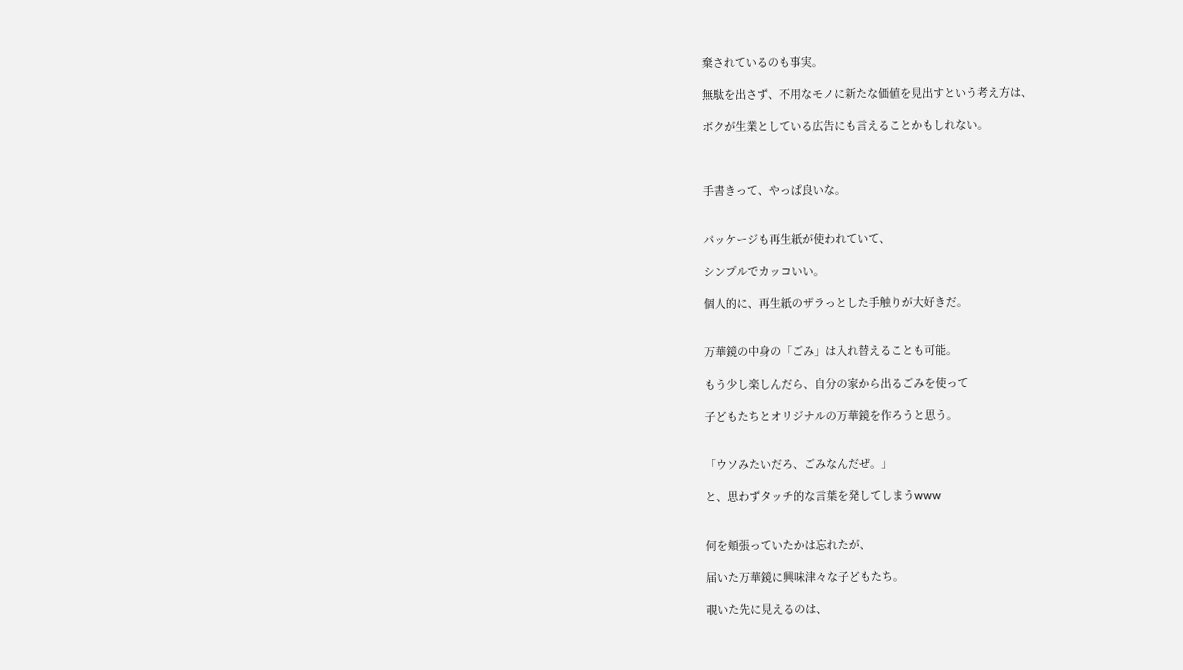棄されているのも事実。

無駄を出さず、不用なモノに新たな価値を見出すという考え方は、

ボクが生業としている広告にも言えることかもしれない。



手書きって、やっぱ良いな。


パッケージも再生紙が使われていて、

シンプルでカッコいい。

個人的に、再生紙のザラっとした手触りが大好きだ。


万華鏡の中身の「ごみ」は入れ替えることも可能。

もう少し楽しんだら、自分の家から出るごみを使って

子どもたちとオリジナルの万華鏡を作ろうと思う。


「ウソみたいだろ、ごみなんだぜ。」

と、思わずタッチ的な言葉を発してしまうwww


何を頬張っていたかは忘れたが、

届いた万華鏡に興味津々な子どもたち。

覗いた先に見えるのは、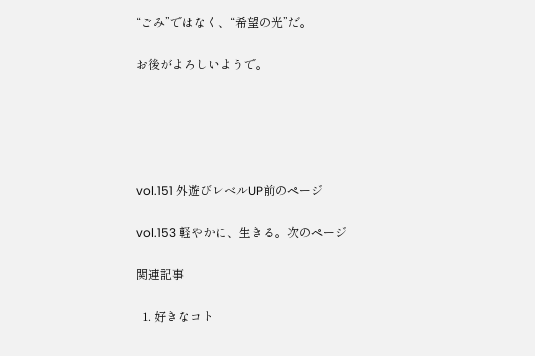“ごみ”ではなく、“希望の光”だ。

お後がよろしいようで。





vol.151 外遊びレベルUP前のページ

vol.153 軽やかに、生きる。次のページ

関連記事

  1. 好きなコト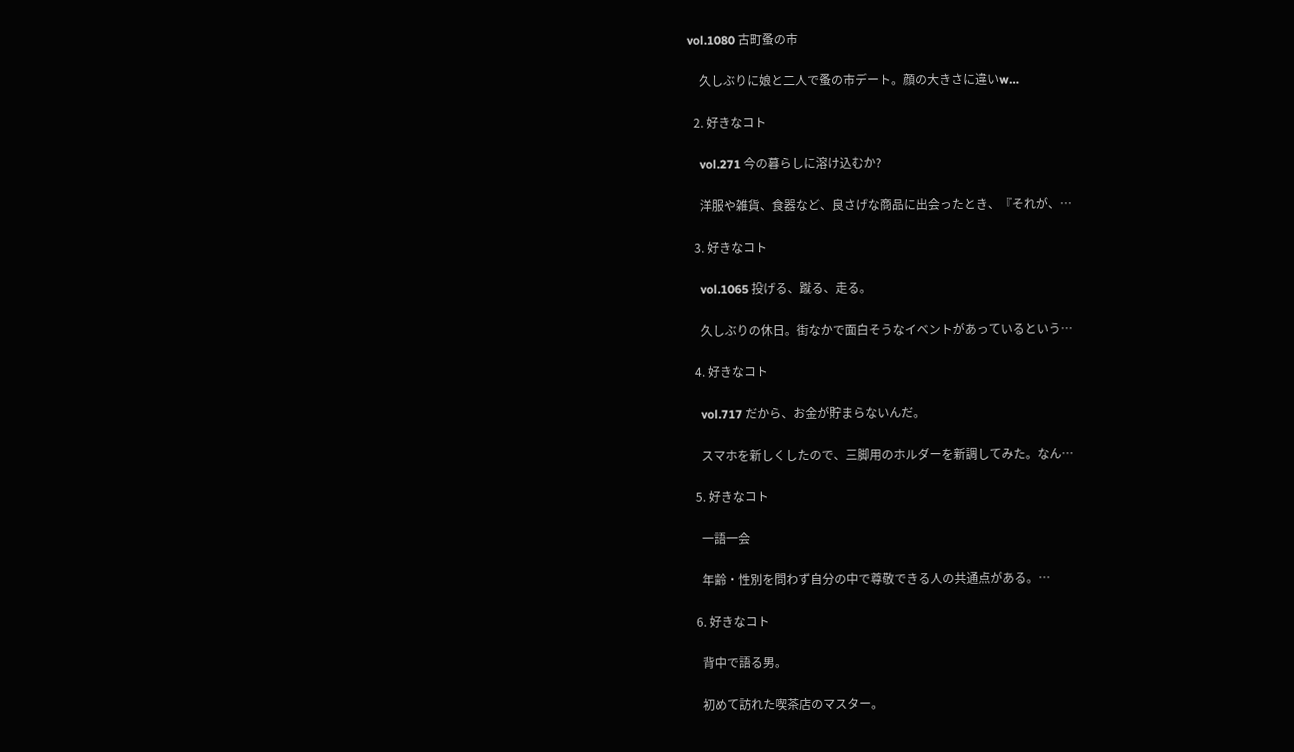vol.1080 古町蚤の市

    久しぶりに娘と二人で蚤の市デート。顔の大きさに違いw…

  2. 好きなコト

    vol.271 今の暮らしに溶け込むか?

    洋服や雑貨、食器など、良さげな商品に出会ったとき、『それが、…

  3. 好きなコト

    vol.1065 投げる、蹴る、走る。

    久しぶりの休日。街なかで面白そうなイベントがあっているという…

  4. 好きなコト

    vol.717 だから、お金が貯まらないんだ。

    スマホを新しくしたので、三脚用のホルダーを新調してみた。なん…

  5. 好きなコト

    一語一会

    年齢・性別を問わず自分の中で尊敬できる人の共通点がある。…

  6. 好きなコト

    背中で語る男。

    初めて訪れた喫茶店のマスター。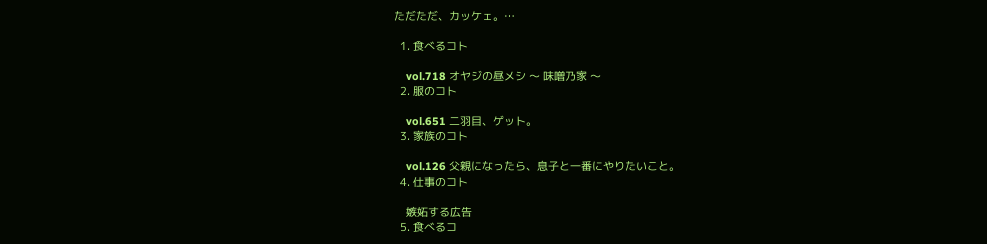ただただ、カッケェ。…

  1. 食べるコト

    vol.718 オヤジの昼メシ 〜 味噌乃家 〜
  2. 服のコト

    vol.651 二羽目、ゲット。
  3. 家族のコト

    vol.126 父親になったら、息子と一番にやりたいこと。
  4. 仕事のコト

    嫉妬する広告
  5. 食べるコ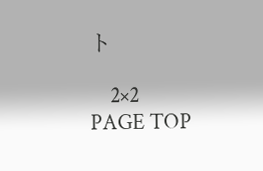ト

    2×2
PAGE TOP